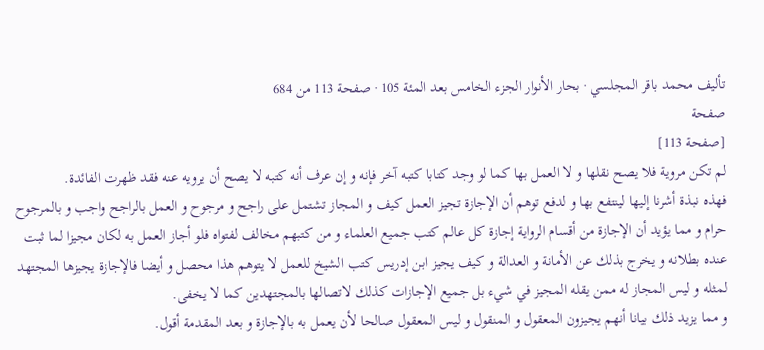تأليف محمد باقر المجلسي · بحار الأنوار الجزء الخامس بعد المئة 105 · صفحة 113 من 684
صفحة
[صفحة 113]
لم تكن مروية فلا يصح نقلها و لا العمل بها كما لو وجد كتابا كتبه آخر فإنه و إن عرف أنه كتبه لا يصح أن يرويه عنه فقد ظهرت الفائدة.
فهذه نبذة أشرنا إليها لينتفع بها و لدفع توهم أن الإجازة تجيز العمل كيف و المجاز تشتمل على راجح و مرجوح و العمل بالراجح واجب و بالمرجوح حرام و مما يؤيد أن الإجازة من أقسام الرواية إجازة كل عالم كتب جميع العلماء و من كتبهم مخالف لفتواه فلو أجاز العمل به لكان مجيزا لما ثبت عنده بطلانه و يخرج بذلك عن الأمانة و العدالة و كيف يجيز ابن إدريس كتب الشيخ للعمل لا يتوهم هذا محصل و أيضا فالإجازة يجيزها المجتهد لمثله و ليس المجاز له ممن يقله المجيز في شيء بل جميع الإجازات كذلك لاتصالها بالمجتهدين كما لا يخفى.
و مما يزيد ذلك بيانا أنهم يجيزون المعقول و المنقول و ليس المعقول صالحا لأن يعمل به بالإجازة و بعد المقدمة أقول.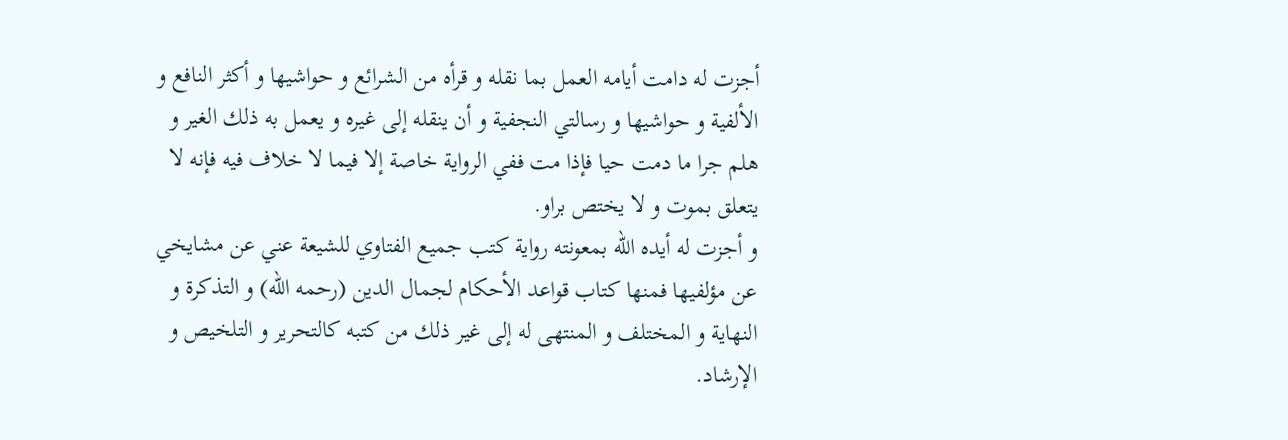أجزت له دامت أيامه العمل بما نقله و قرأه من الشرائع و حواشيها و أكثر النافع و الألفية و حواشيها و رسالتي النجفية و أن ينقله إلى غيره و يعمل به ذلك الغير و هلم جرا ما دمت حيا فإذا مت ففي الرواية خاصة إلا فيما لا خلاف فيه فإنه لا يتعلق بموت و لا يختص براو.
و أجزت له أيده الله بمعونته رواية كتب جميع الفتاوي للشيعة عني عن مشايخي عن مؤلفيها فمنها كتاب قواعد الأحكام لجمال الدين (رحمه الله) و التذكرة و النهاية و المختلف و المنتهى له إلى غير ذلك من كتبه كالتحرير و التلخيص و الإرشاد.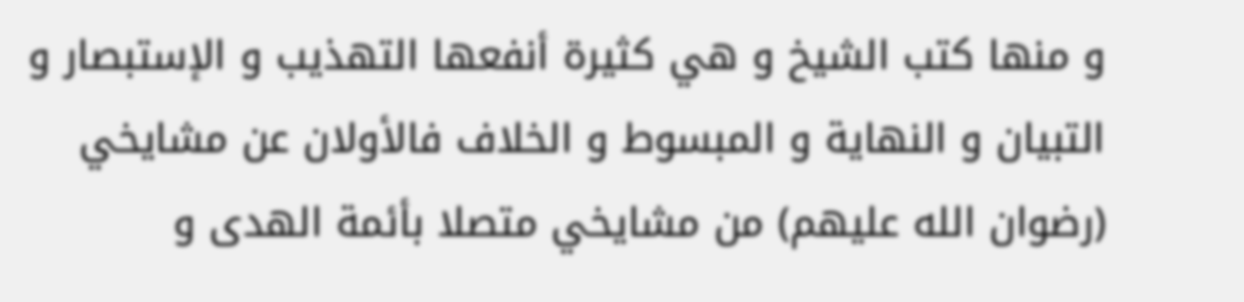و منها كتب الشيخ و هي كثيرة أنفعها التهذيب و الإستبصار و التبيان و النهاية و المبسوط و الخلاف فالأولان عن مشايخي (رضوان الله عليهم) من مشايخي متصلا بأئمة الهدى و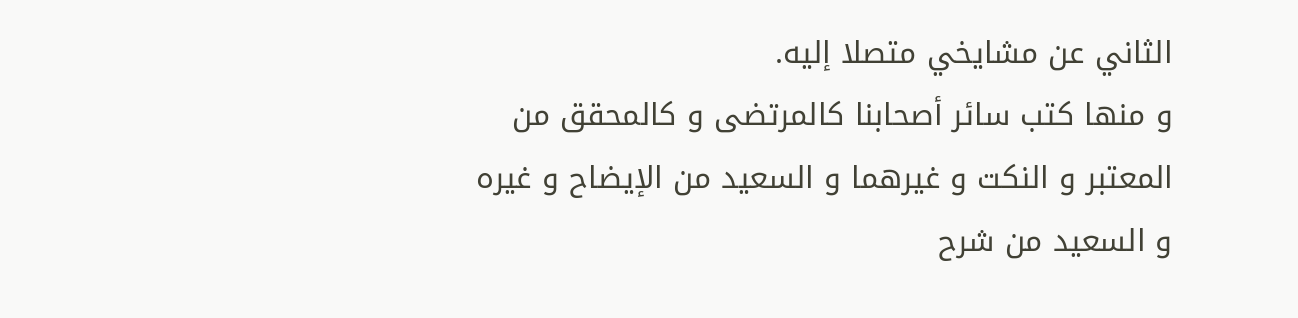الثاني عن مشايخي متصلا إليه.
و منها كتب سائر أصحابنا كالمرتضى و كالمحقق من المعتبر و النكت و غيرهما و السعيد من الإيضاح و غيره و السعيد من شرح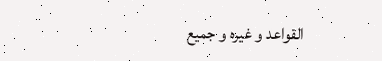القواعد و غيره و جميع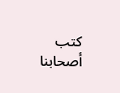كتب أصحابنا